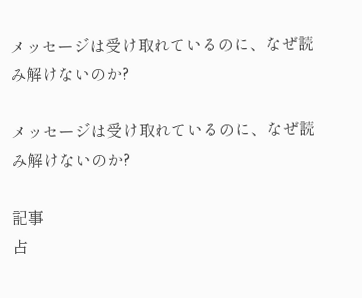メッセージは受け取れているのに、なぜ読み解けないのか?

メッセージは受け取れているのに、なぜ読み解けないのか?

記事
占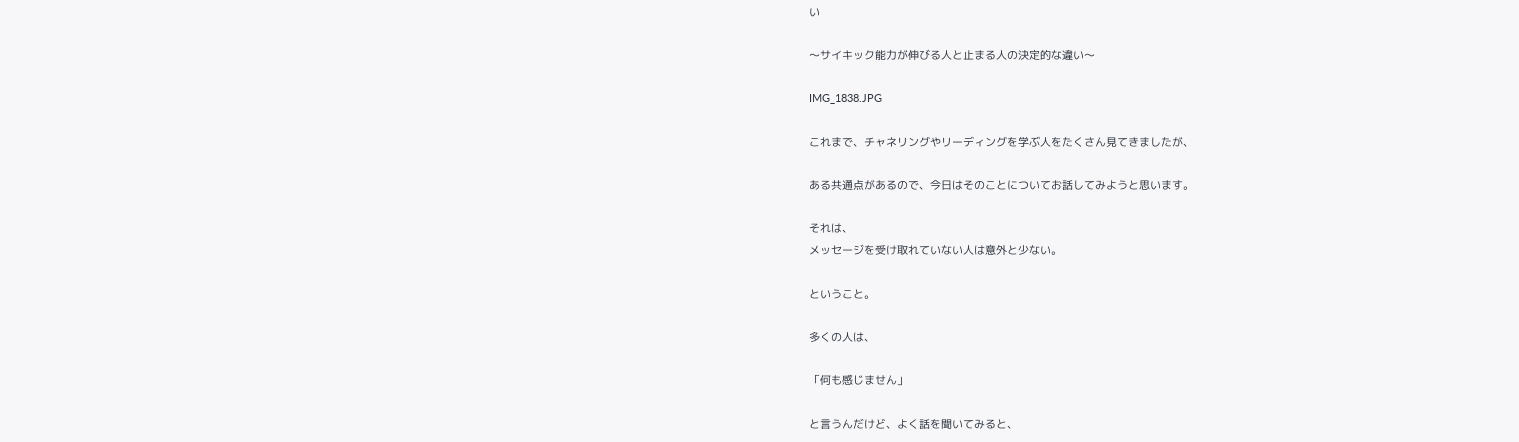い

〜サイキック能力が伸びる人と止まる人の決定的な違い〜

IMG_1838.JPG

これまで、チャネリングやリーディングを学ぶ人をたくさん見てきましたが、

ある共通点があるので、今日はそのことについてお話してみようと思います。

それは、
メッセージを受け取れていない人は意外と少ない。

ということ。

多くの人は、

「何も感じません」

と言うんだけど、よく話を聞いてみると、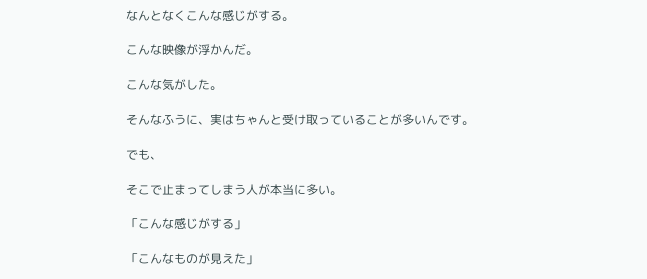なんとなくこんな感じがする。

こんな映像が浮かんだ。

こんな気がした。

そんなふうに、実はちゃんと受け取っていることが多いんです。

でも、

そこで止まってしまう人が本当に多い。

「こんな感じがする」

「こんなものが見えた」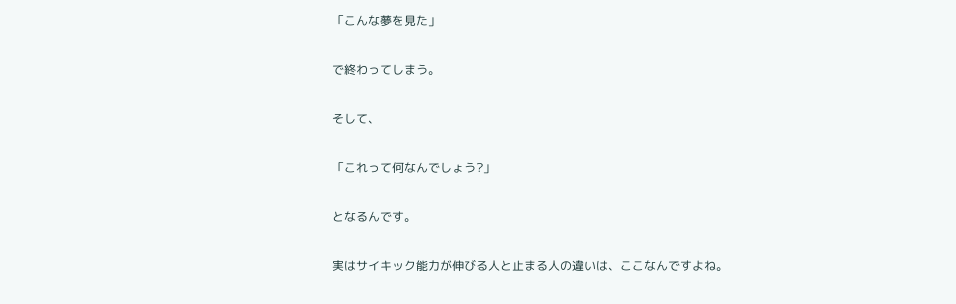「こんな夢を見た」

で終わってしまう。

そして、

「これって何なんでしょう?」

となるんです。

実はサイキック能力が伸びる人と止まる人の違いは、ここなんですよね。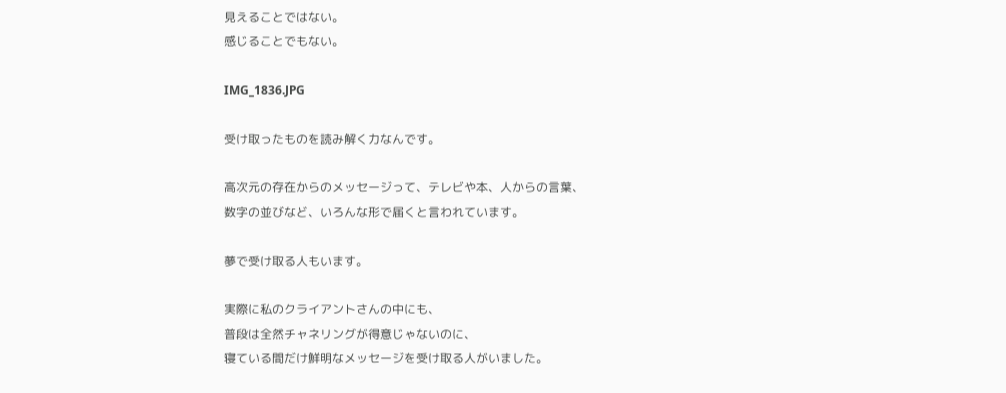見えることではない。
感じることでもない。

IMG_1836.JPG

受け取ったものを読み解く力なんです。

高次元の存在からのメッセージって、テレビや本、人からの言葉、
数字の並びなど、いろんな形で届くと言われています。

夢で受け取る人もいます。

実際に私のクライアントさんの中にも、
普段は全然チャネリングが得意じゃないのに、
寝ている間だけ鮮明なメッセージを受け取る人がいました。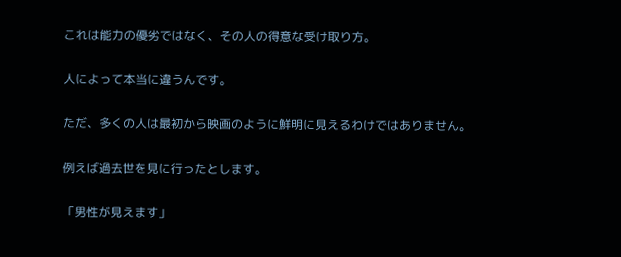これは能力の優劣ではなく、その人の得意な受け取り方。

人によって本当に違うんです。

ただ、多くの人は最初から映画のように鮮明に見えるわけではありません。

例えば過去世を見に行ったとします。

「男性が見えます」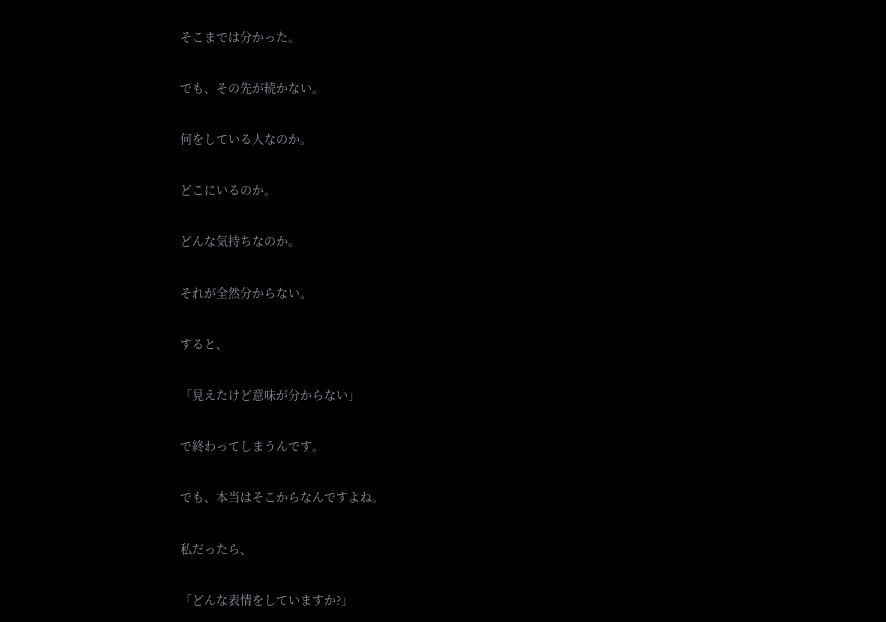そこまでは分かった。

でも、その先が続かない。

何をしている人なのか。

どこにいるのか。

どんな気持ちなのか。

それが全然分からない。

すると、

「見えたけど意味が分からない」

で終わってしまうんです。

でも、本当はそこからなんですよね。

私だったら、

「どんな表情をしていますか?」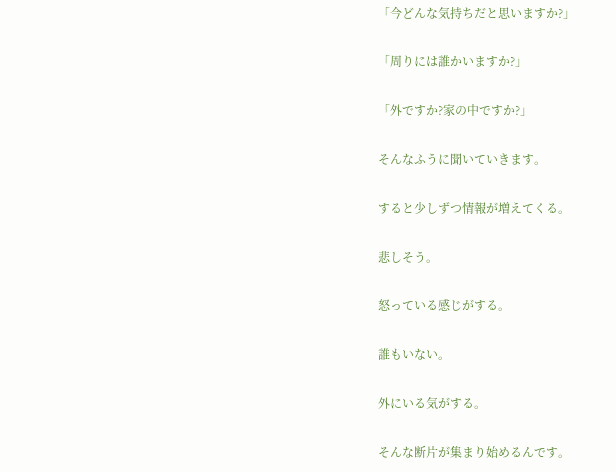「今どんな気持ちだと思いますか?」

「周りには誰かいますか?」

「外ですか?家の中ですか?」

そんなふうに聞いていきます。

すると少しずつ情報が増えてくる。

悲しそう。

怒っている感じがする。

誰もいない。

外にいる気がする。

そんな断片が集まり始めるんです。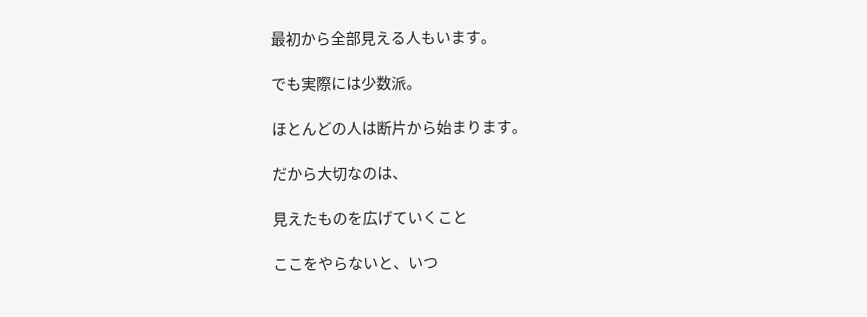最初から全部見える人もいます。

でも実際には少数派。

ほとんどの人は断片から始まります。

だから大切なのは、

見えたものを広げていくこと

ここをやらないと、いつ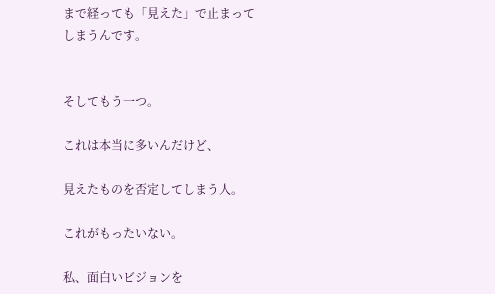まで経っても「見えた」で止まってしまうんです。


そしてもう一つ。

これは本当に多いんだけど、

見えたものを否定してしまう人。

これがもったいない。

私、面白いビジョンを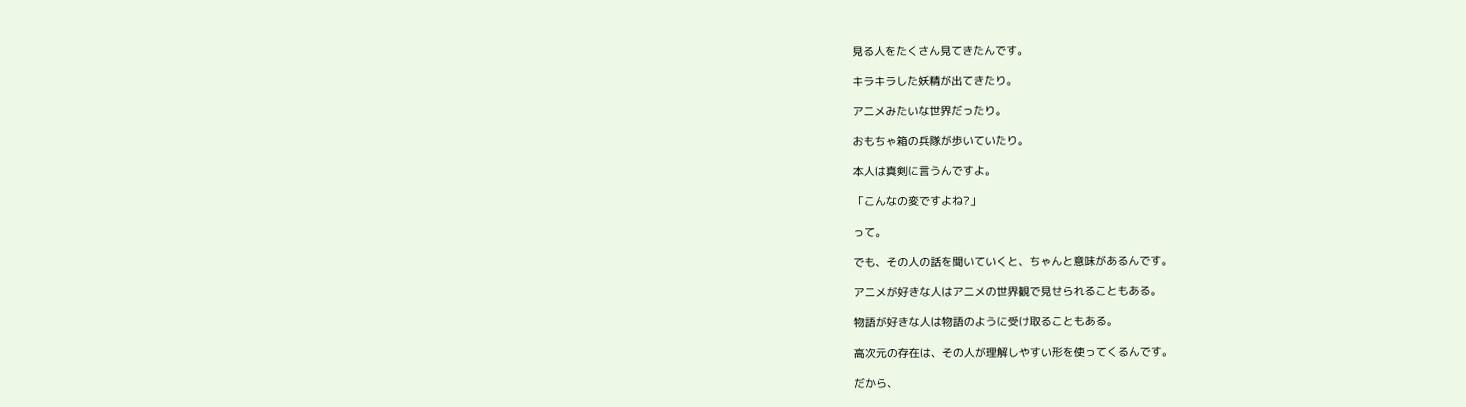見る人をたくさん見てきたんです。

キラキラした妖精が出てきたり。

アニメみたいな世界だったり。

おもちゃ箱の兵隊が歩いていたり。

本人は真剣に言うんですよ。

「こんなの変ですよね?」

って。

でも、その人の話を聞いていくと、ちゃんと意味があるんです。

アニメが好きな人はアニメの世界観で見せられることもある。

物語が好きな人は物語のように受け取ることもある。

高次元の存在は、その人が理解しやすい形を使ってくるんです。

だから、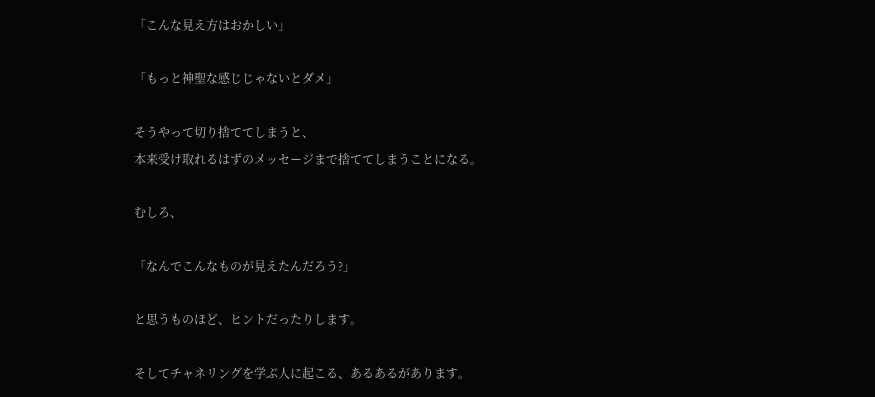「こんな見え方はおかしい」

「もっと神聖な感じじゃないとダメ」

そうやって切り捨ててしまうと、
本来受け取れるはずのメッセージまで捨ててしまうことになる。

むしろ、

「なんでこんなものが見えたんだろう?」

と思うものほど、ヒントだったりします。

そしてチャネリングを学ぶ人に起こる、あるあるがあります。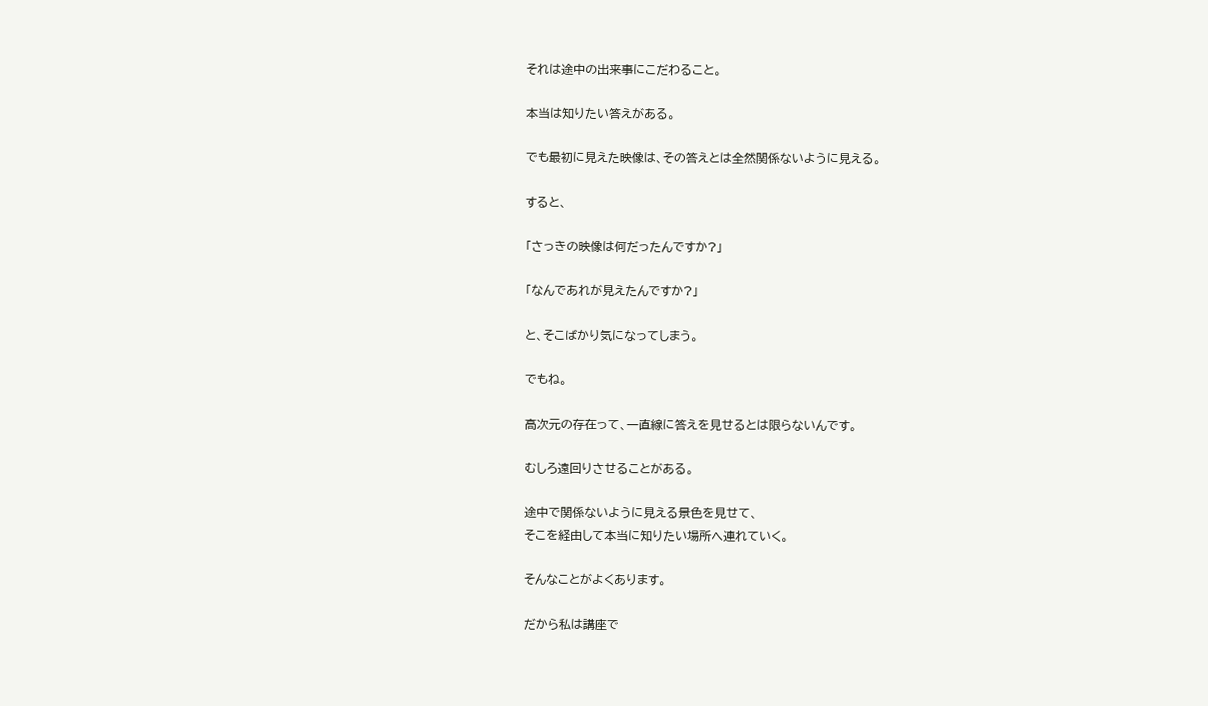それは途中の出来事にこだわること。

本当は知りたい答えがある。

でも最初に見えた映像は、その答えとは全然関係ないように見える。

すると、

「さっきの映像は何だったんですか?」

「なんであれが見えたんですか?」

と、そこばかり気になってしまう。

でもね。

高次元の存在って、一直線に答えを見せるとは限らないんです。

むしろ遠回りさせることがある。

途中で関係ないように見える景色を見せて、
そこを経由して本当に知りたい場所へ連れていく。

そんなことがよくあります。

だから私は講座で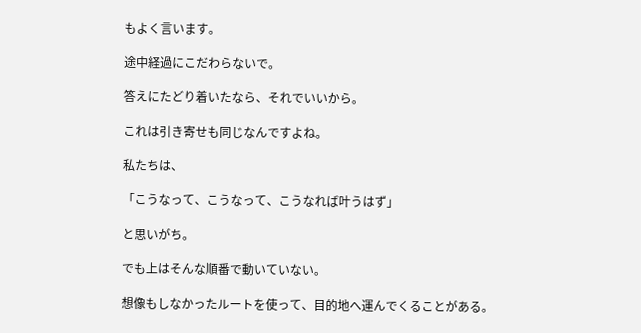もよく言います。

途中経過にこだわらないで。

答えにたどり着いたなら、それでいいから。

これは引き寄せも同じなんですよね。

私たちは、

「こうなって、こうなって、こうなれば叶うはず」

と思いがち。

でも上はそんな順番で動いていない。

想像もしなかったルートを使って、目的地へ運んでくることがある。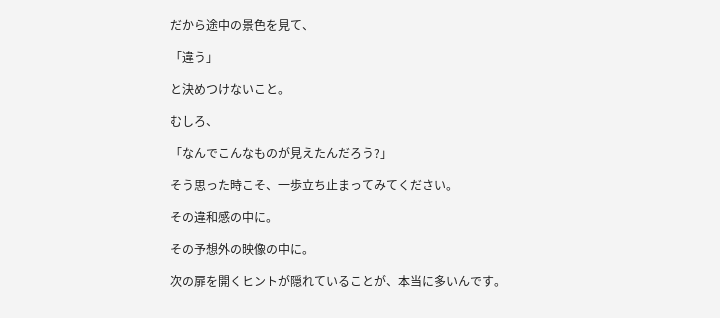だから途中の景色を見て、

「違う」

と決めつけないこと。

むしろ、

「なんでこんなものが見えたんだろう?」

そう思った時こそ、一歩立ち止まってみてください。

その違和感の中に。

その予想外の映像の中に。

次の扉を開くヒントが隠れていることが、本当に多いんです。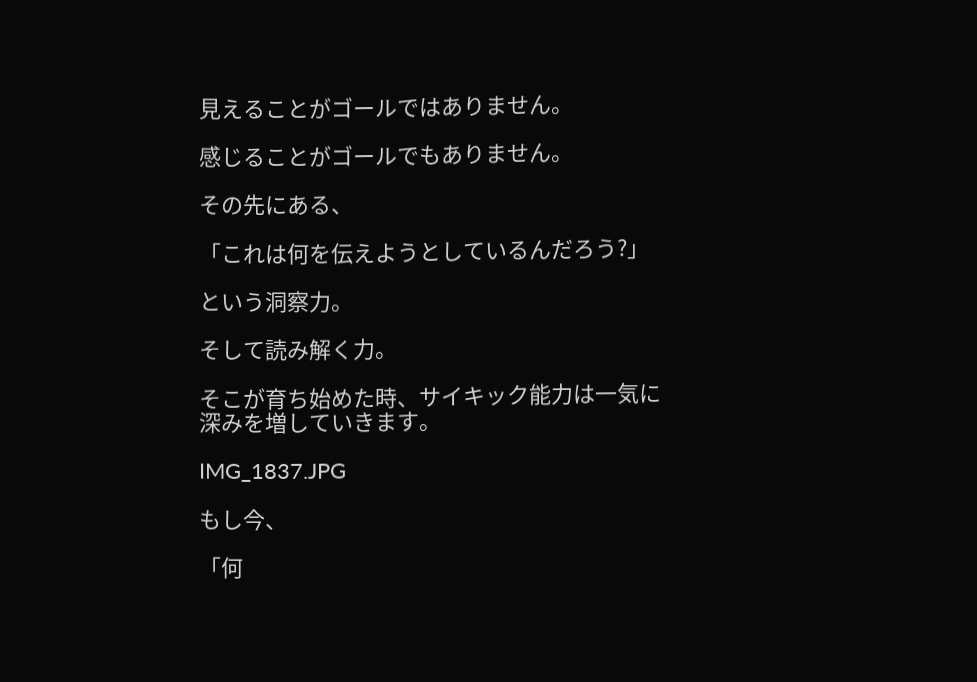見えることがゴールではありません。

感じることがゴールでもありません。

その先にある、

「これは何を伝えようとしているんだろう?」

という洞察力。

そして読み解く力。

そこが育ち始めた時、サイキック能力は一気に深みを増していきます。

IMG_1837.JPG

もし今、

「何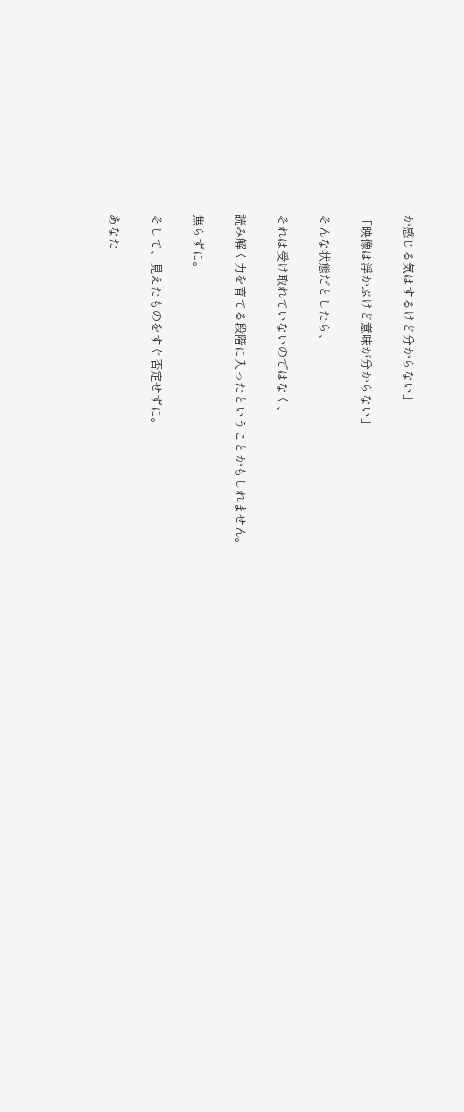か感じる気はするけど分からない」

「映像は浮かぶけど意味が分からない」

そんな状態だとしたら、

それは受け取れていないのではなく、

読み解く力を育てる段階に入ったということかもしれません。

焦らずに。

そして、見えたものをすぐ否定せずに。

あなた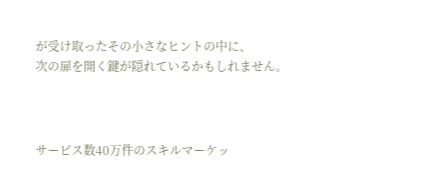が受け取ったその小さなヒントの中に、
次の扉を開く鍵が隠れているかもしれません。



サービス数40万件のスキルマーケッ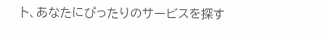ト、あなたにぴったりのサービスを探す